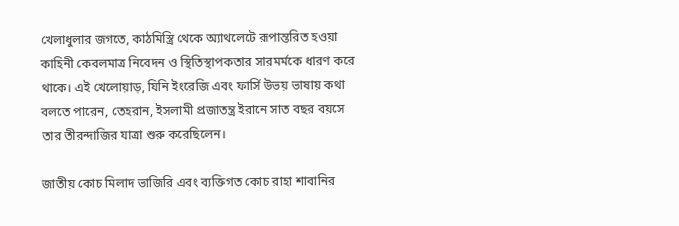খেলাধুলার জগতে, কাঠমিস্ত্রি থেকে অ্যাথলেটে রূপান্তরিত হওয়া কাহিনী কেবলমাত্র নিবেদন ও স্থিতিস্থাপকতার সারমর্মকে ধারণ করে থাকে। এই খেলোয়াড়, যিনি ইংরেজি এবং ফার্সি উভয় ভাষায় কথা বলতে পারেন, তেহরান, ইসলামী প্রজাতন্ত্র ইরানে সাত বছর বয়সে তার তীরন্দাজির যাত্রা শুরু করেছিলেন।

জাতীয় কোচ মিলাদ ভাজিরি এবং ব্যক্তিগত কোচ রাহা শাবানির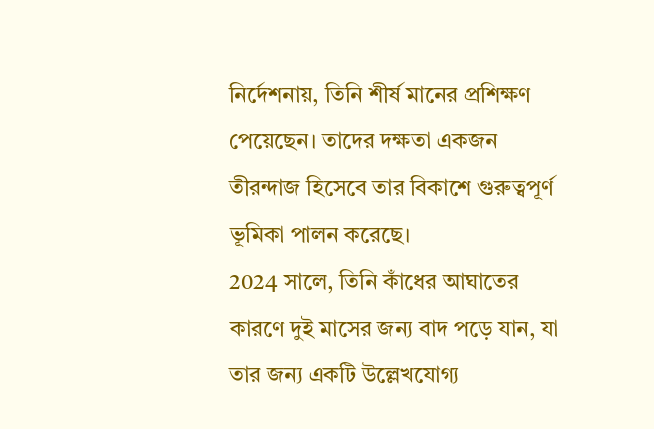নির্দেশনায়, তিনি শীর্ষ মানের প্রশিক্ষণ পেয়েছেন। তাদের দক্ষতা একজন তীরন্দাজ হিসেবে তার বিকাশে গুরুত্বপূর্ণ ভূমিকা পালন করেছে।
2024 সালে, তিনি কাঁধের আঘাতের কারণে দুই মাসের জন্য বাদ পড়ে যান, যা তার জন্য একটি উল্লেখযোগ্য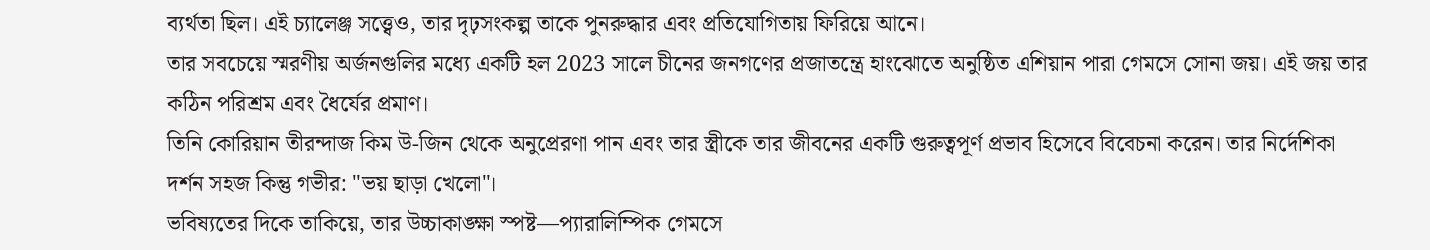ব্যর্থতা ছিল। এই চ্যালেঞ্জ সত্ত্বেও, তার দৃঢ়সংকল্প তাকে পুনরুদ্ধার এবং প্রতিযোগিতায় ফিরিয়ে আনে।
তার সবচেয়ে স্মরণীয় অর্জনগুলির মধ্যে একটি হল 2023 সালে চীনের জনগণের প্রজাতন্ত্রে হাংঝোতে অনুষ্ঠিত এশিয়ান পারা গেমসে সোনা জয়। এই জয় তার কঠিন পরিশ্রম এবং ধৈর্যের প্রমাণ।
তিনি কোরিয়ান তীরন্দাজ কিম উ-জিন থেকে অনুপ্রেরণা পান এবং তার স্ত্রীকে তার জীবনের একটি গুরুত্বপূর্ণ প্রভাব হিসেবে বিবেচনা করেন। তার নির্দেশিকা দর্শন সহজ কিন্তু গভীর: "ভয় ছাড়া খেলো"।
ভবিষ্যতের দিকে তাকিয়ে, তার উচ্চাকাঙ্ক্ষা স্পষ্ট—প্যারালিম্পিক গেমসে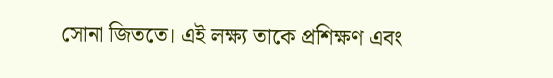সোনা জিততে। এই লক্ষ্য তাকে প্রশিক্ষণ এবং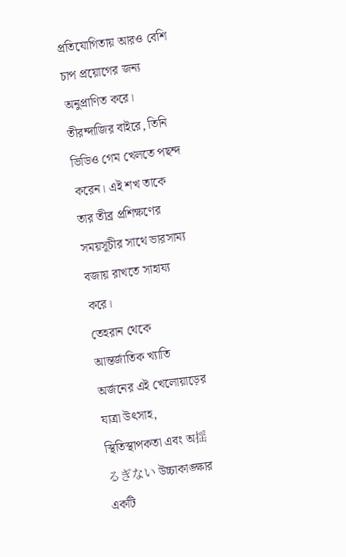প্রতিযোগিতায় আরও বেশি চাপ প্রয়োগের জন্য অনুপ্রাণিত করে।
তীরন্দাজির বাইরে, তিনি ভিডিও গেম খেলতে পছন্দ করেন। এই শখ তাকে তার তীব্র প্রশিক্ষণের সময়সূচীর সাথে ভারসাম্য বজায় রাখতে সাহায্য করে।
তেহরান থেকে আন্তর্জাতিক খ্যাতি অর্জনের এই খেলোয়াড়ের যাত্রা উৎসাহ, স্থিতিস্থাপকতা এবং অ揺るぎない উচ্চাকাঙ্ক্ষার একটি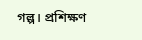গল্প। প্রশিক্ষণ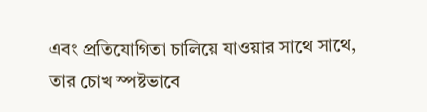এবং প্রতিযোগিতা চালিয়ে যাওয়ার সাথে সাথে, তার চোখ স্পষ্টভাবে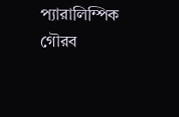প্যারালিম্পিক গৌরব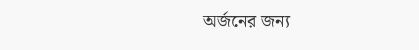অর্জনের জন্য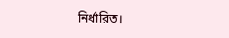নির্ধারিত।